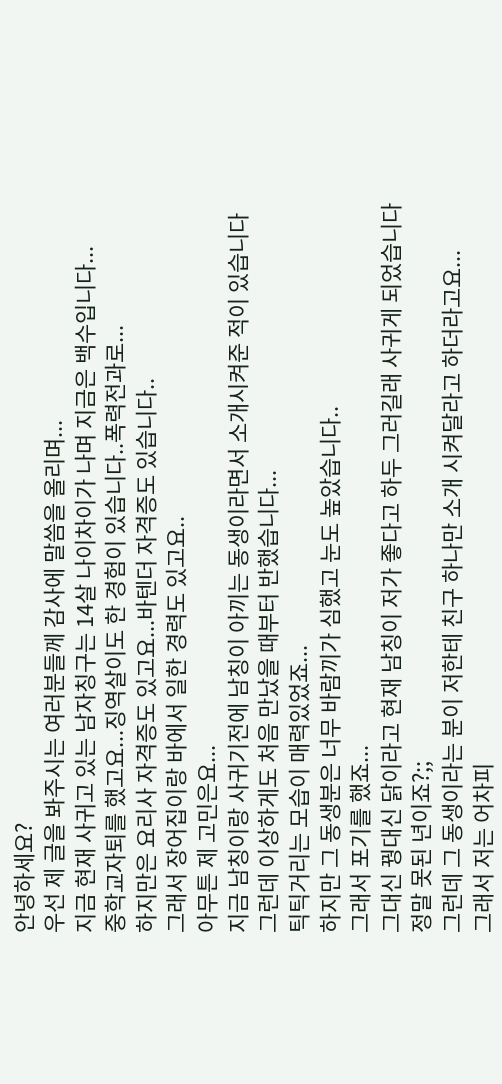안녕하세요?
우선 제 글을 봐주시는 여러분들께 감사에 말씀을 올리며...
지금 현재 사귀고 있는 남자칭구는 14살 나이차이가 나며 지금은 백수입니다...
중학교자퇴를 했고요...징역살이도 한 경험이 있습니다..폭력전과로...
하지만은 요리사 자격증도 있고요...바텐더 자격증도 있습니다..
그래서 장어집이랑 바에서 일한 경력도 있고요..
아무튼 제 고민은요...
지금 남칭이랑 사귀기전에 남칭이 아끼는 동생이라면서 소개시켜준 적이 있습니다
그런데 이상하게도 처음 만났을 때부터 반했습니다...
틱틱거리는 모습이 매력있었죠...
하지만 그 동생분은 너무 바람끼가 심했고 눈도 높았습니다..
그래서 포기를 했죠...
그대신 꿩대신 닭이라고 현재 남칭이 저가 좋다고 하두 그러길래 사귀게 되었습니다
정말 못된 년이죠?;;
그런데 그 동생이라는 분이 저한테 친구 하나만 소개 시켜달라고 하더라고요...
그래서 저는 어차피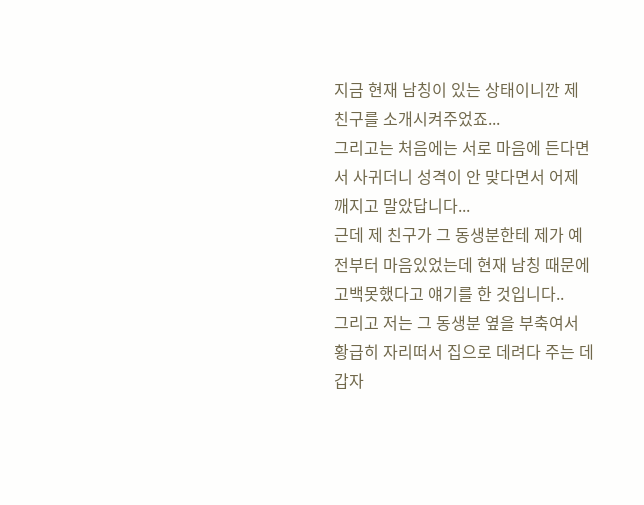지금 현재 남칭이 있는 상태이니깐 제 친구를 소개시켜주었죠...
그리고는 처음에는 서로 마음에 든다면서 사귀더니 성격이 안 맞다면서 어제 깨지고 말았답니다...
근데 제 친구가 그 동생분한테 제가 예전부터 마음있었는데 현재 남칭 때문에 고백못했다고 얘기를 한 것입니다..
그리고 저는 그 동생분 옆을 부축여서 황급히 자리떠서 집으로 데려다 주는 데 갑자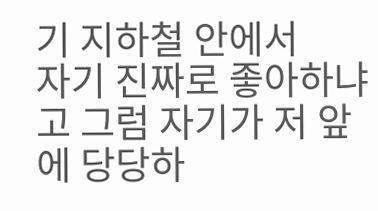기 지하철 안에서
자기 진짜로 좋아하냐고 그럼 자기가 저 앞에 당당하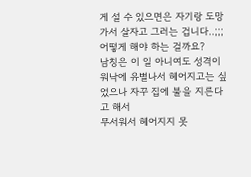게 설 수 있으면은 자기랑 도망가서 살자고 그러는 겁니다..;;;
어떻게 해야 하는 걸까요?
남칭은 이 일 아니여도 성격이 워낙에 유별나서 헤어지고는 싶었으나 자꾸 집에 불을 지른다고 해서
무서워서 헤어지지 못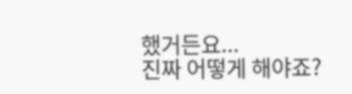했거든요...
진짜 어떻게 해야죠?